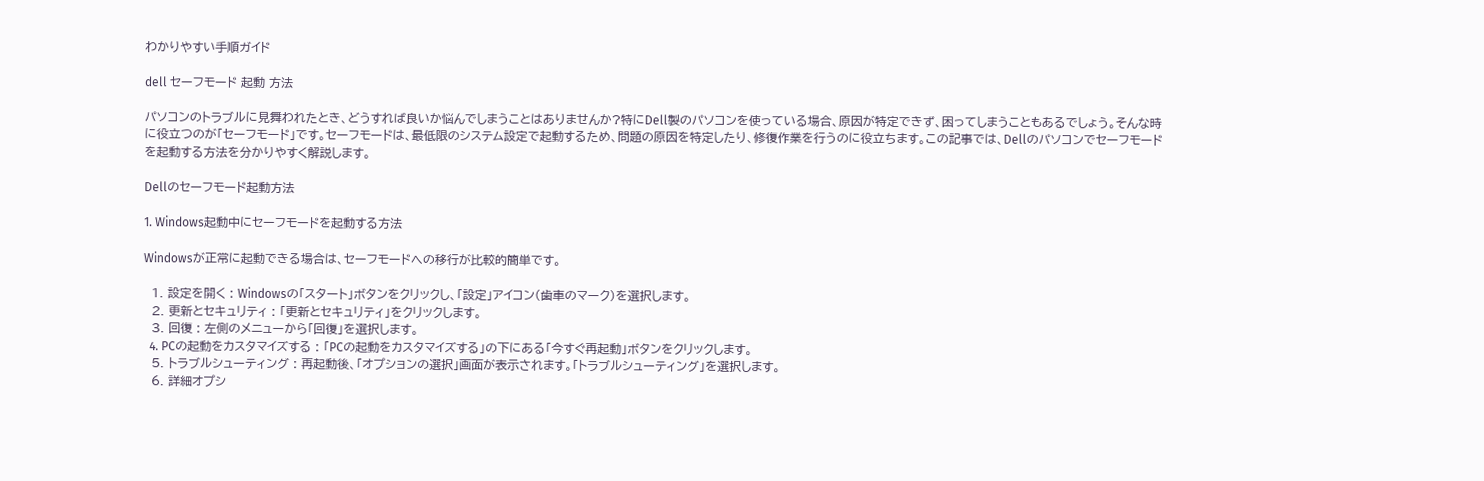わかりやすい手順ガイド

dell セーフモード 起動 方法

パソコンのトラブルに見舞われたとき、どうすれば良いか悩んでしまうことはありませんか?特にDell製のパソコンを使っている場合、原因が特定できず、困ってしまうこともあるでしょう。そんな時に役立つのが「セーフモード」です。セーフモードは、最低限のシステム設定で起動するため、問題の原因を特定したり、修復作業を行うのに役立ちます。この記事では、Dellのパソコンでセーフモードを起動する方法を分かりやすく解説します。

Dellのセーフモード起動方法

1. Windows起動中にセーフモードを起動する方法

Windowsが正常に起動できる場合は、セーフモードへの移行が比較的簡単です。

  1. 設定を開く : Windowsの「スタート」ボタンをクリックし、「設定」アイコン(歯車のマーク)を選択します。
  2. 更新とセキュリティ : 「更新とセキュリティ」をクリックします。
  3. 回復 : 左側のメニューから「回復」を選択します。
  4. PCの起動をカスタマイズする : 「PCの起動をカスタマイズする」の下にある「今すぐ再起動」ボタンをクリックします。
  5. トラブルシューティング : 再起動後、「オプションの選択」画面が表示されます。「トラブルシューティング」を選択します。
  6. 詳細オプシ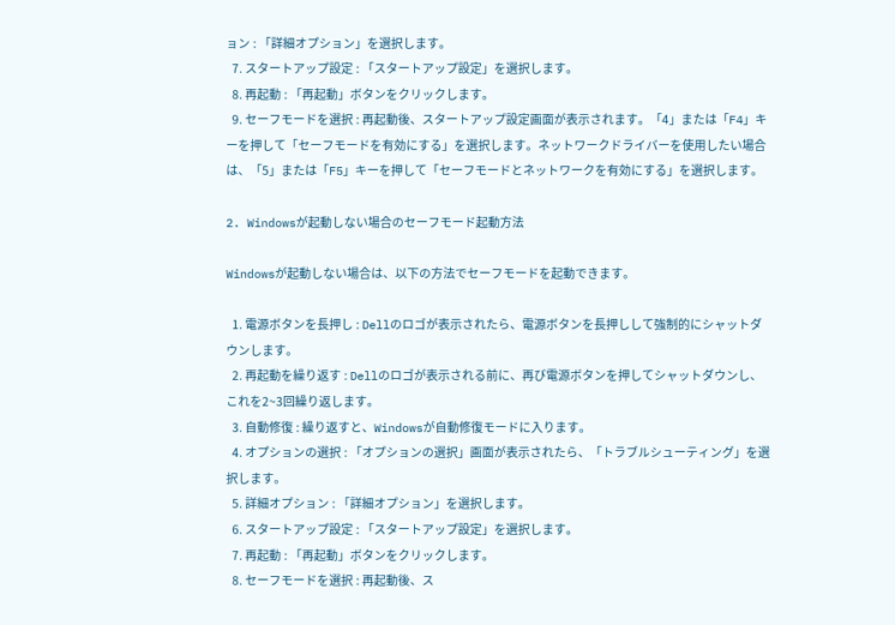ョン : 「詳細オプション」を選択します。
  7. スタートアップ設定 : 「スタートアップ設定」を選択します。
  8. 再起動 : 「再起動」ボタンをクリックします。
  9. セーフモードを選択 : 再起動後、スタートアップ設定画面が表示されます。「4」または「F4」キーを押して「セーフモードを有効にする」を選択します。ネットワークドライバーを使用したい場合は、「5」または「F5」キーを押して「セーフモードとネットワークを有効にする」を選択します。

2. Windowsが起動しない場合のセーフモード起動方法

Windowsが起動しない場合は、以下の方法でセーフモードを起動できます。

  1. 電源ボタンを長押し : Dellのロゴが表示されたら、電源ボタンを長押しして強制的にシャットダウンします。
  2. 再起動を繰り返す : Dellのロゴが表示される前に、再び電源ボタンを押してシャットダウンし、これを2~3回繰り返します。
  3. 自動修復 : 繰り返すと、Windowsが自動修復モードに入ります。
  4. オプションの選択 : 「オプションの選択」画面が表示されたら、「トラブルシューティング」を選択します。
  5. 詳細オプション : 「詳細オプション」を選択します。
  6. スタートアップ設定 : 「スタートアップ設定」を選択します。
  7. 再起動 : 「再起動」ボタンをクリックします。
  8. セーフモードを選択 : 再起動後、ス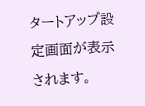タートアップ設定画面が表示されます。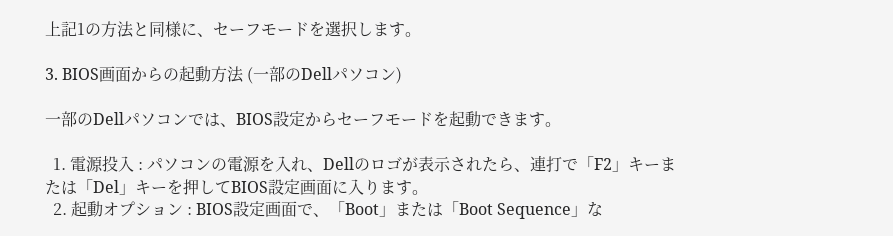上記1の方法と同様に、セーフモードを選択します。

3. BIOS画面からの起動方法 (一部のDellパソコン)

一部のDellパソコンでは、BIOS設定からセーフモードを起動できます。

  1. 電源投入 : パソコンの電源を入れ、Dellのロゴが表示されたら、連打で「F2」キーまたは「Del」キーを押してBIOS設定画面に入ります。
  2. 起動オプション : BIOS設定画面で、「Boot」または「Boot Sequence」な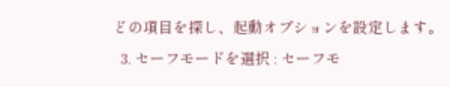どの項目を探し、起動オプションを設定します。
  3. セーフモードを選択 : セーフモ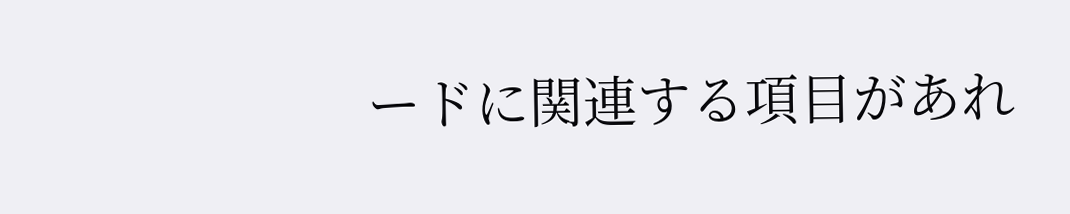ードに関連する項目があれ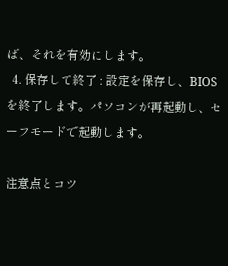ば、それを有効にします。
  4. 保存して終了 : 設定を保存し、BIOSを終了します。パソコンが再起動し、セーフモードで起動します。

注意点とコツ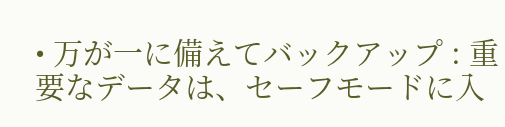• 万が一に備えてバックアップ : 重要なデータは、セーフモードに入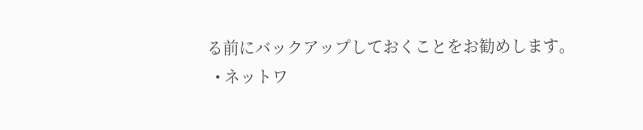る前にバックアップしておくことをお勧めします。
  • ネットワ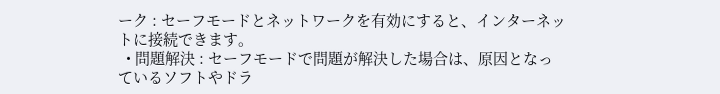ーク : セーフモードとネットワークを有効にすると、インターネットに接続できます。
  • 問題解決 : セーフモードで問題が解決した場合は、原因となっているソフトやドラ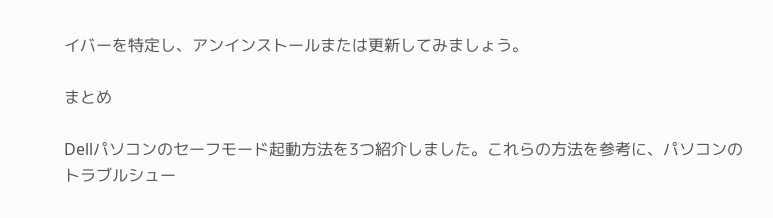イバーを特定し、アンインストールまたは更新してみましょう。

まとめ

Dellパソコンのセーフモード起動方法を3つ紹介しました。これらの方法を参考に、パソコンのトラブルシュー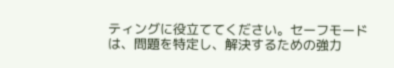ティングに役立ててください。セーフモードは、問題を特定し、解決するための強力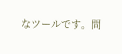なツールです。問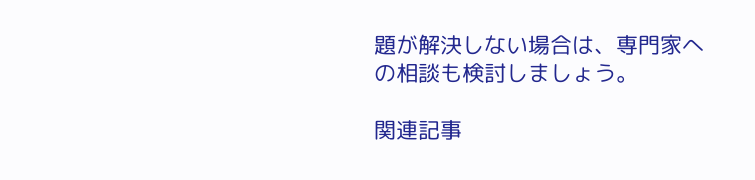題が解決しない場合は、専門家への相談も検討しましょう。

関連記事